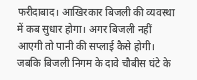फरीदाबाद। आखिरकार बिजली की व्यवस्था में कब सुधार होगा। अगर बिजली नहीं आएगी तो पानी की सप्लाई कैसे होगी। जबकि बिजली निगम के दावे चौबीस घंटे के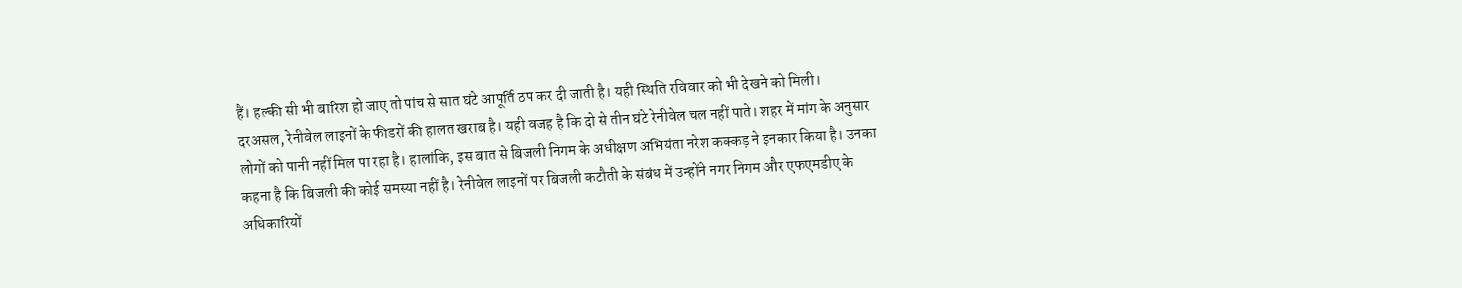हैं। हल्की सी भी बारिश हो जाए तो पांच से सात घंटे आपूर्ति ठप कर दी जाती है। यही स्थिति रविवार को भी देखने को मिली।
दरअसल, रेनीवेल लाइनों के फीडरों की हालत खराब है। यही वजह है कि दो से तीन घंटे रेनीवेल चल नहीं पाते। शहर में मांग के अनुसार लोगों को पानी नहीं मिल पा रहा है। हालांकि, इस बात से बिजली निगम के अधीक्षण अभियंता नरेश कक्कड़ ने इनकार किया है। उनका कहना है कि बिजली की कोई समस्या नहीं है। रेनीवेल लाइनों पर बिजली कटौती के संबंध में उन्होंने नगर निगम और एफएमडीए के अधिकारियों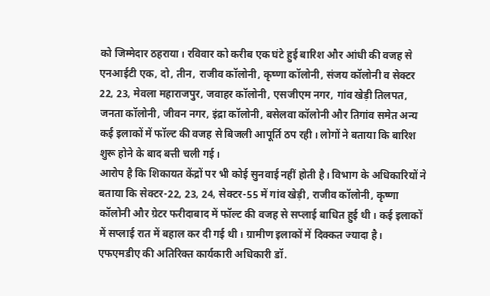को जिम्मेदार ठहराया। रविवार को करीब एक घंटे हुई बारिश और आंधी की वजह से एनआईटी एक, दो, तीन, राजीव कॉलोनी, कृष्णा कॉलोनी, संजय कॉलोनी व सेक्टर 22, 23, मेवला महाराजपुर, जवाहर कॉलोनी, एसजीएम नगर, गांव खेड़ी तिलपत, जनता कॉलोनी, जीवन नगर, इंद्रा कॉलोनी, बसेलवा कॉलोनी और तिगांव समेत अन्य कई इलाकों में फॉल्ट की वजह से बिजली आपूर्ति ठप रही। लोगों ने बताया कि बारिश शुरू होने के बाद बत्ती चली गई।
आरोप है कि शिकायत केंद्रों पर भी कोई सुनवाई नहीं होती है। विभाग के अधिकारियों ने बताया कि सेक्टर-22, 23, 24, सेक्टर-55 में गांव खेड़ी, राजीव कॉलोनी, कृष्णा कॉलोनी और ग्रेटर फरीदाबाद में फॉल्ट की वजह से सप्लाई बाधित हुई थी। कई इलाकों में सप्लाई रात में बहाल कर दी गई थी। ग्रामीण इलाकों में दिक्कत ज्यादा है।
एफएमडीए की अतिरिक्त कार्यकारी अधिकारी डॉ.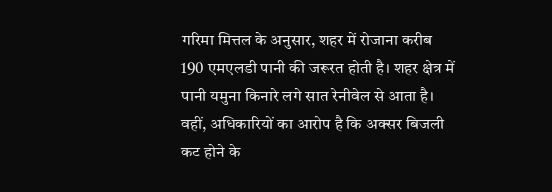गरिमा मित्तल के अनुसार, शहर में रोजाना करीब 190 एमएलडी पानी की जरूरत होती है। शहर क्षेत्र में पानी यमुना किनारे लगे सात रेनीवेल से आता है। वहीं, अधिकारियों का आरोप है कि अक्सर बिजली कट होने के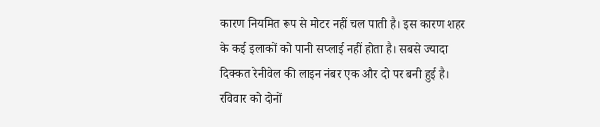कारण नियमित रूप से मोटर नहीं चल पाती है। इस कारण शहर के कई इलाकों को पानी सप्लाई नहीं होता है। सबसे ज्यादा दिक्कत रेनीवेल की लाइन नंबर एक और दो पर बनी हुई है। रविवार को दोनों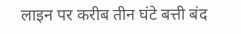लाइन पर करीब तीन घंटे बत्ती बंद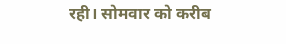रही। सोमवार को करीब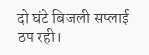दो घंटे बिजली सप्लाई ठप रही।